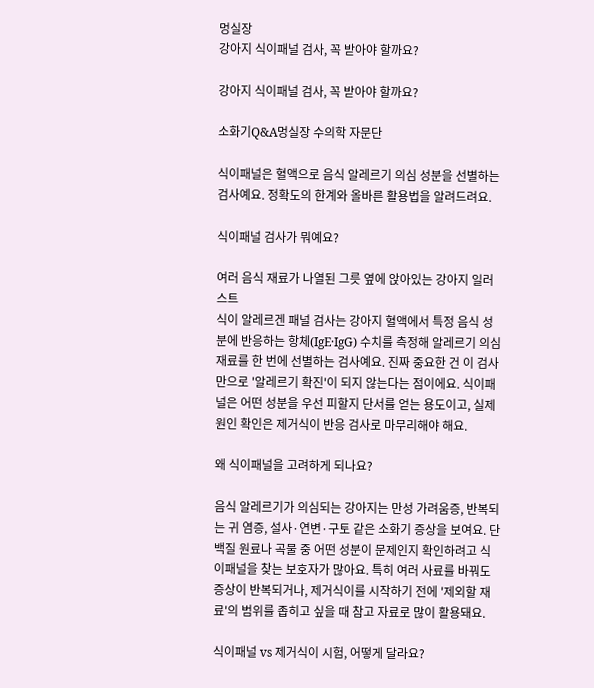멍실장
강아지 식이패널 검사, 꼭 받아야 할까요?

강아지 식이패널 검사, 꼭 받아야 할까요?

소화기Q&A멍실장 수의학 자문단

식이패널은 혈액으로 음식 알레르기 의심 성분을 선별하는 검사예요. 정확도의 한계와 올바른 활용법을 알려드려요.

식이패널 검사가 뭐예요?

여러 음식 재료가 나열된 그릇 옆에 앉아있는 강아지 일러스트
식이 알레르겐 패널 검사는 강아지 혈액에서 특정 음식 성분에 반응하는 항체(IgE·IgG) 수치를 측정해 알레르기 의심 재료를 한 번에 선별하는 검사예요. 진짜 중요한 건 이 검사만으로 '알레르기 확진'이 되지 않는다는 점이에요. 식이패널은 어떤 성분을 우선 피할지 단서를 얻는 용도이고, 실제 원인 확인은 제거식이 반응 검사로 마무리해야 해요.

왜 식이패널을 고려하게 되나요?

음식 알레르기가 의심되는 강아지는 만성 가려움증, 반복되는 귀 염증, 설사·연변·구토 같은 소화기 증상을 보여요. 단백질 원료나 곡물 중 어떤 성분이 문제인지 확인하려고 식이패널을 찾는 보호자가 많아요. 특히 여러 사료를 바꿔도 증상이 반복되거나, 제거식이를 시작하기 전에 '제외할 재료'의 범위를 좁히고 싶을 때 참고 자료로 많이 활용돼요.

식이패널 vs 제거식이 시험, 어떻게 달라요?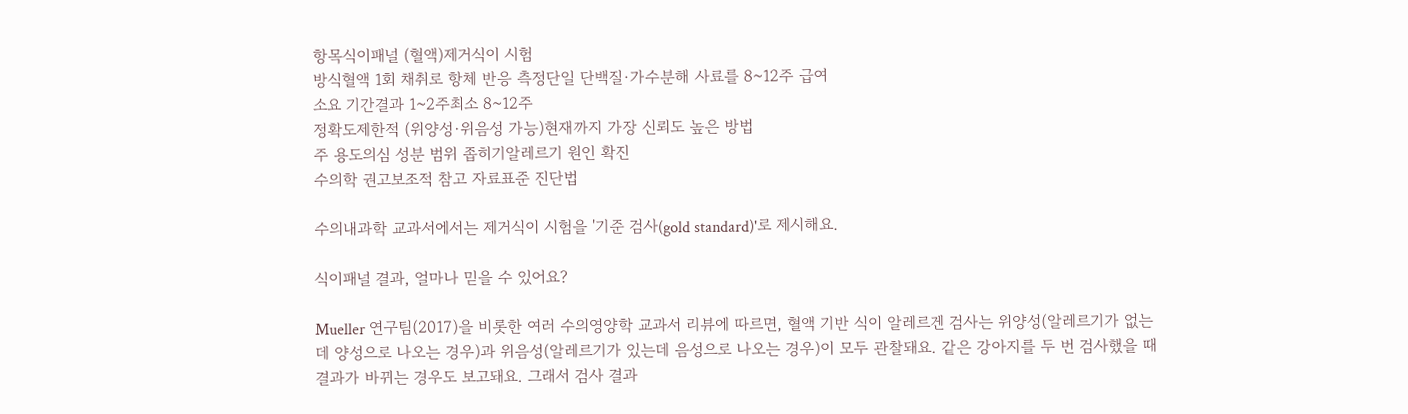항목식이패널 (혈액)제거식이 시험
방식혈액 1회 채취로 항체 반응 측정단일 단백질·가수분해 사료를 8~12주 급여
소요 기간결과 1~2주최소 8~12주
정확도제한적 (위양성·위음성 가능)현재까지 가장 신뢰도 높은 방법
주 용도의심 성분 범위 좁히기알레르기 원인 확진
수의학 권고보조적 참고 자료표준 진단법

수의내과학 교과서에서는 제거식이 시험을 '기준 검사(gold standard)'로 제시해요.

식이패널 결과, 얼마나 믿을 수 있어요?

Mueller 연구팀(2017)을 비롯한 여러 수의영양학 교과서 리뷰에 따르면, 혈액 기반 식이 알레르겐 검사는 위양성(알레르기가 없는데 양성으로 나오는 경우)과 위음성(알레르기가 있는데 음성으로 나오는 경우)이 모두 관찰돼요. 같은 강아지를 두 번 검사했을 때 결과가 바뀌는 경우도 보고돼요. 그래서 검사 결과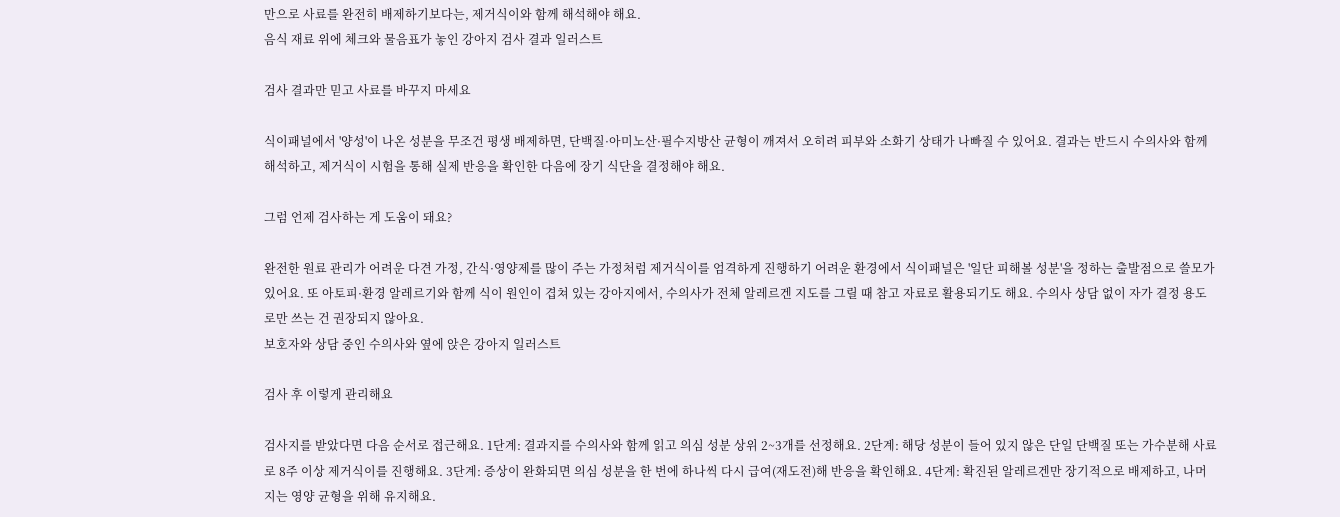만으로 사료를 완전히 배제하기보다는, 제거식이와 함께 해석해야 해요.
음식 재료 위에 체크와 물음표가 놓인 강아지 검사 결과 일러스트

검사 결과만 믿고 사료를 바꾸지 마세요

식이패널에서 '양성'이 나온 성분을 무조건 평생 배제하면, 단백질·아미노산·필수지방산 균형이 깨져서 오히려 피부와 소화기 상태가 나빠질 수 있어요. 결과는 반드시 수의사와 함께 해석하고, 제거식이 시험을 통해 실제 반응을 확인한 다음에 장기 식단을 결정해야 해요.

그럼 언제 검사하는 게 도움이 돼요?

완전한 원료 관리가 어려운 다견 가정, 간식·영양제를 많이 주는 가정처럼 제거식이를 엄격하게 진행하기 어려운 환경에서 식이패널은 '일단 피해볼 성분'을 정하는 출발점으로 쓸모가 있어요. 또 아토피·환경 알레르기와 함께 식이 원인이 겹쳐 있는 강아지에서, 수의사가 전체 알레르겐 지도를 그릴 때 참고 자료로 활용되기도 해요. 수의사 상담 없이 자가 결정 용도로만 쓰는 건 권장되지 않아요.
보호자와 상담 중인 수의사와 옆에 앉은 강아지 일러스트

검사 후 이렇게 관리해요

검사지를 받았다면 다음 순서로 접근해요. 1단계: 결과지를 수의사와 함께 읽고 의심 성분 상위 2~3개를 선정해요. 2단계: 해당 성분이 들어 있지 않은 단일 단백질 또는 가수분해 사료로 8주 이상 제거식이를 진행해요. 3단계: 증상이 완화되면 의심 성분을 한 번에 하나씩 다시 급여(재도전)해 반응을 확인해요. 4단계: 확진된 알레르겐만 장기적으로 배제하고, 나머지는 영양 균형을 위해 유지해요.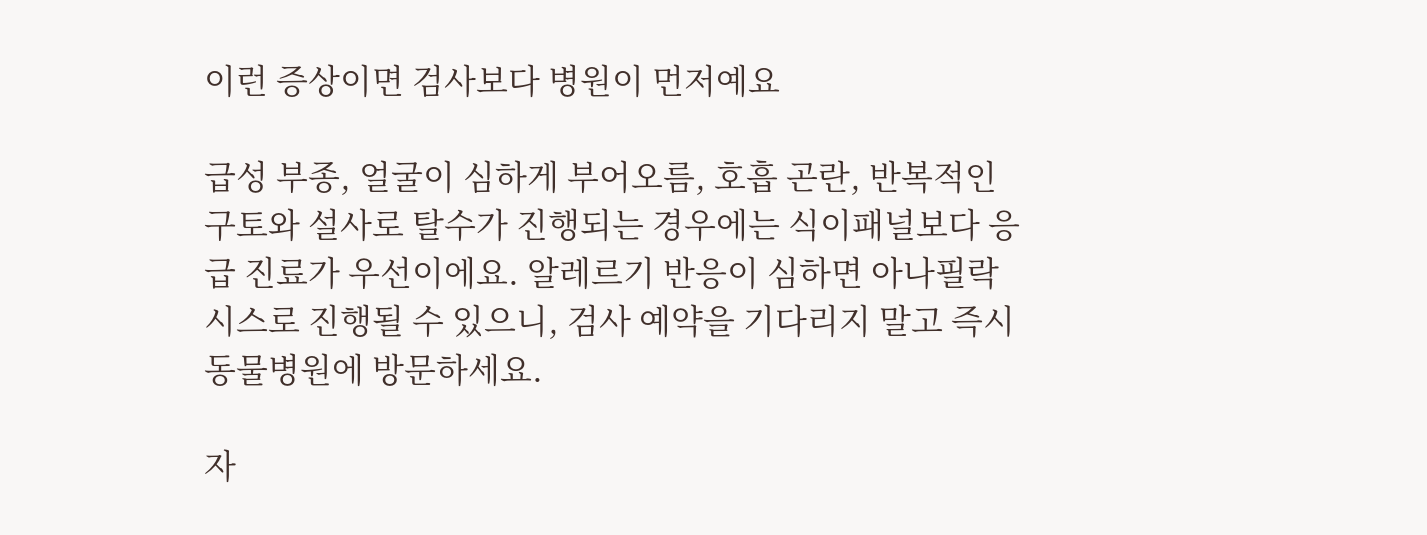이런 증상이면 검사보다 병원이 먼저예요

급성 부종, 얼굴이 심하게 부어오름, 호흡 곤란, 반복적인 구토와 설사로 탈수가 진행되는 경우에는 식이패널보다 응급 진료가 우선이에요. 알레르기 반응이 심하면 아나필락시스로 진행될 수 있으니, 검사 예약을 기다리지 말고 즉시 동물병원에 방문하세요.

자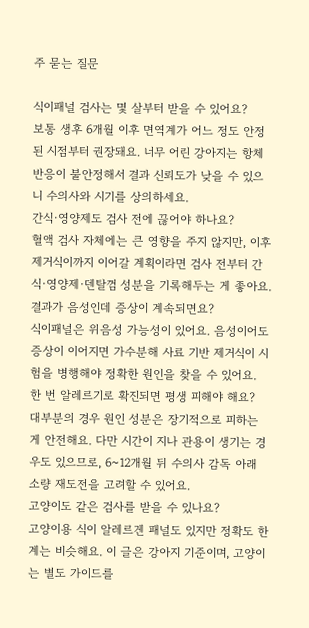주 묻는 질문

식이패널 검사는 몇 살부터 받을 수 있어요?
보통 생후 6개월 이후 면역계가 어느 정도 안정된 시점부터 권장돼요. 너무 어린 강아지는 항체 반응이 불안정해서 결과 신뢰도가 낮을 수 있으니 수의사와 시기를 상의하세요.
간식·영양제도 검사 전에 끊어야 하나요?
혈액 검사 자체에는 큰 영향을 주지 않지만, 이후 제거식이까지 이어갈 계획이라면 검사 전부터 간식·영양제·덴탈껌 성분을 기록해두는 게 좋아요.
결과가 음성인데 증상이 계속되면요?
식이패널은 위음성 가능성이 있어요. 음성이어도 증상이 이어지면 가수분해 사료 기반 제거식이 시험을 병행해야 정확한 원인을 찾을 수 있어요.
한 번 알레르기로 확진되면 평생 피해야 해요?
대부분의 경우 원인 성분은 장기적으로 피하는 게 안전해요. 다만 시간이 지나 관용이 생기는 경우도 있으므로, 6~12개월 뒤 수의사 감독 아래 소량 재도전을 고려할 수 있어요.
고양이도 같은 검사를 받을 수 있나요?
고양이용 식이 알레르겐 패널도 있지만 정확도 한계는 비슷해요. 이 글은 강아지 기준이며, 고양이는 별도 가이드를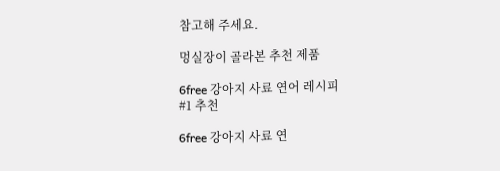참고해 주세요.

멍실장이 골라본 추천 제품

6free 강아지 사료 연어 레시피
#1 추천

6free 강아지 사료 연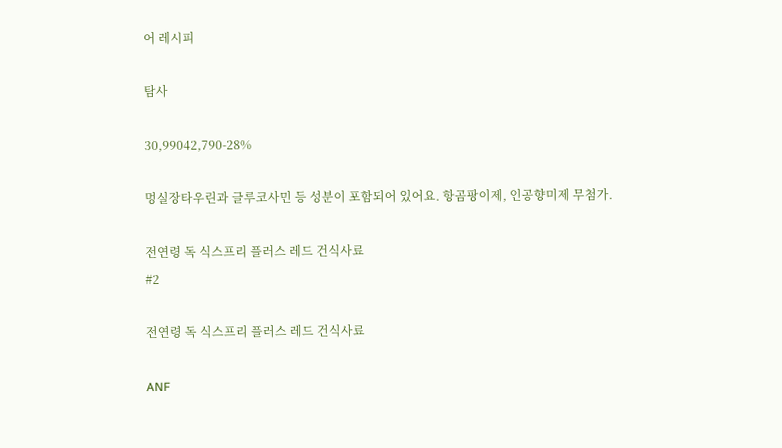어 레시피

탐사

30,99042,790-28%

멍실장타우린과 글루코사민 등 성분이 포함되어 있어요. 항곰팡이제, 인공향미제 무첨가.

전연령 독 식스프리 플러스 레드 건식사료
#2

전연령 독 식스프리 플러스 레드 건식사료

ANF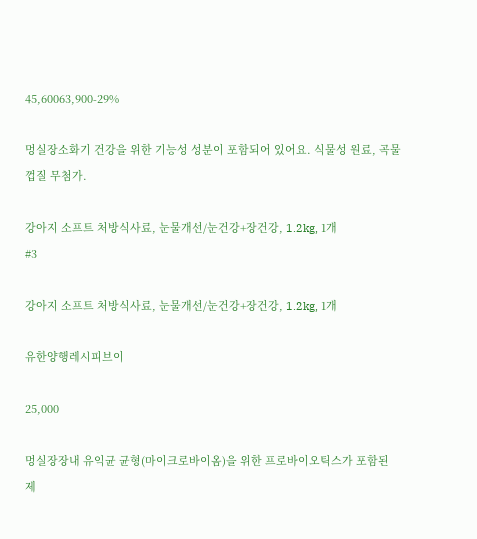45,60063,900-29%

멍실장소화기 건강을 위한 기능성 성분이 포함되어 있어요. 식물성 원료, 곡물 껍질 무첨가.

강아지 소프트 처방식사료, 눈물개선/눈건강+장건강, 1.2kg, 1개
#3

강아지 소프트 처방식사료, 눈물개선/눈건강+장건강, 1.2kg, 1개

유한양행레시피브이

25,000

멍실장장내 유익균 균형(마이크로바이옴)을 위한 프로바이오틱스가 포함된 제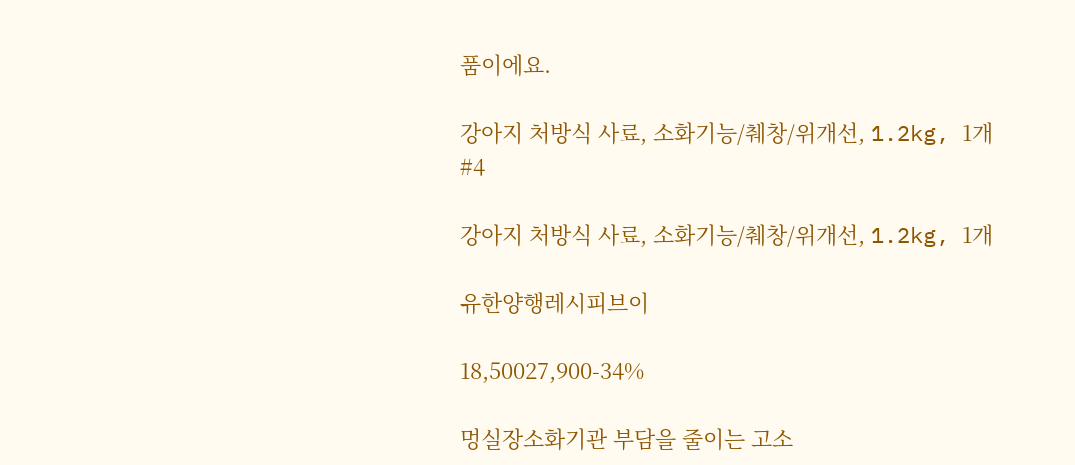품이에요.

강아지 처방식 사료, 소화기능/췌창/위개선, 1.2kg, 1개
#4

강아지 처방식 사료, 소화기능/췌창/위개선, 1.2kg, 1개

유한양행레시피브이

18,50027,900-34%

멍실장소화기관 부담을 줄이는 고소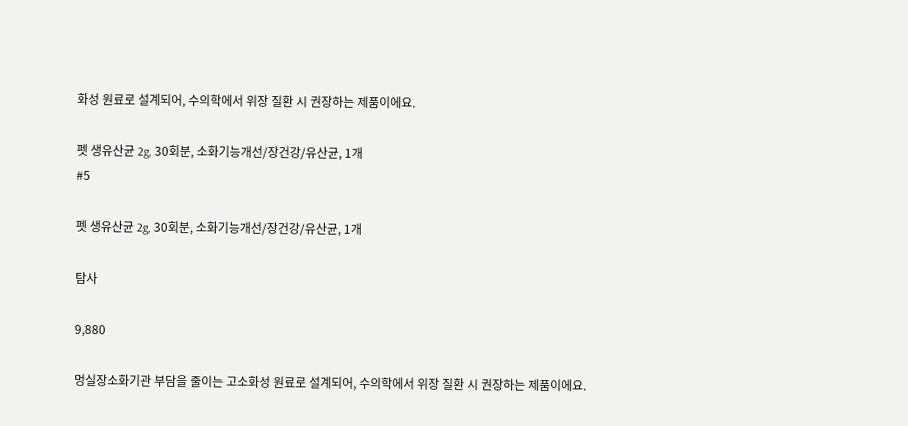화성 원료로 설계되어, 수의학에서 위장 질환 시 권장하는 제품이에요.

펫 생유산균 2g, 30회분, 소화기능개선/장건강/유산균, 1개
#5

펫 생유산균 2g, 30회분, 소화기능개선/장건강/유산균, 1개

탐사

9,880

멍실장소화기관 부담을 줄이는 고소화성 원료로 설계되어, 수의학에서 위장 질환 시 권장하는 제품이에요.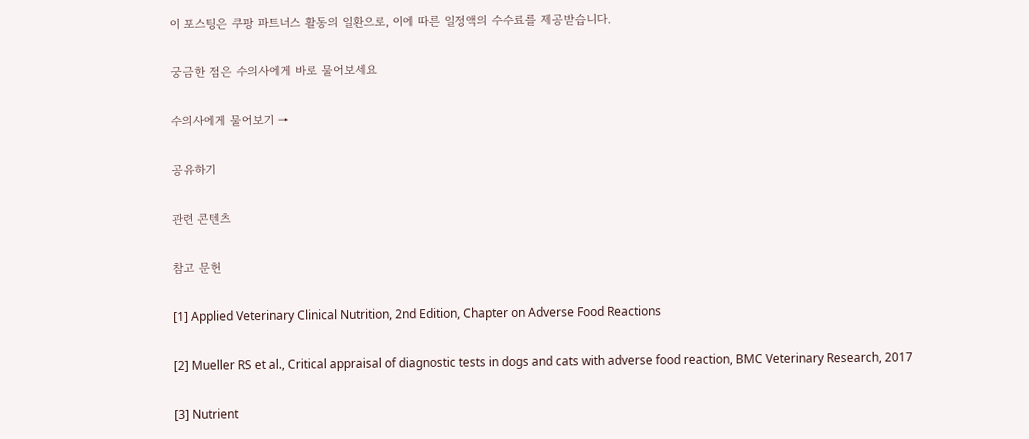이 포스팅은 쿠팡 파트너스 활동의 일환으로, 이에 따른 일정액의 수수료를 제공받습니다.

궁금한 점은 수의사에게 바로 물어보세요

수의사에게 물어보기 →

공유하기

관련 콘텐츠

참고 문헌

[1] Applied Veterinary Clinical Nutrition, 2nd Edition, Chapter on Adverse Food Reactions

[2] Mueller RS et al., Critical appraisal of diagnostic tests in dogs and cats with adverse food reaction, BMC Veterinary Research, 2017

[3] Nutrient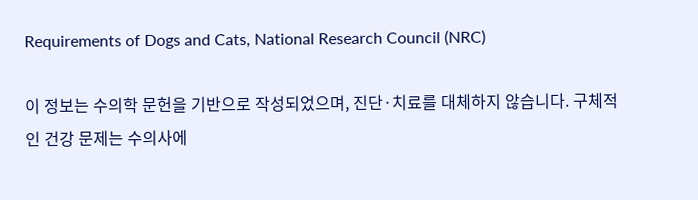Requirements of Dogs and Cats, National Research Council (NRC)

이 정보는 수의학 문헌을 기반으로 작성되었으며, 진단·치료를 대체하지 않습니다. 구체적인 건강 문제는 수의사에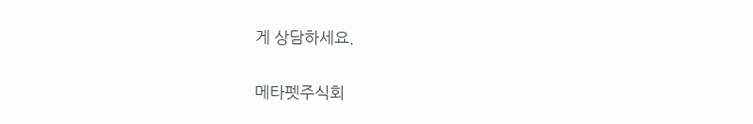게 상담하세요.

메타펫주식회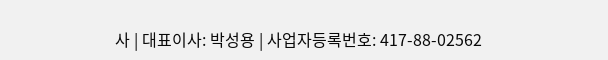사 | 대표이사: 박성용 | 사업자등록번호: 417-88-02562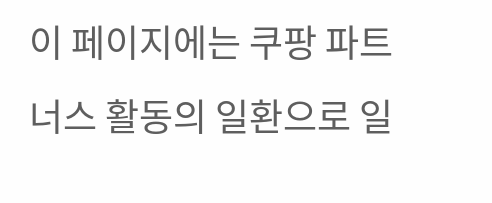이 페이지에는 쿠팡 파트너스 활동의 일환으로 일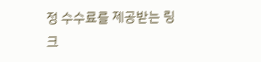정 수수료를 제공받는 링크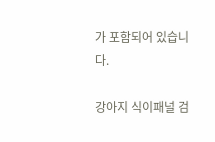가 포함되어 있습니다.

강아지 식이패널 검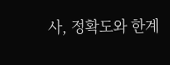사, 정확도와 한계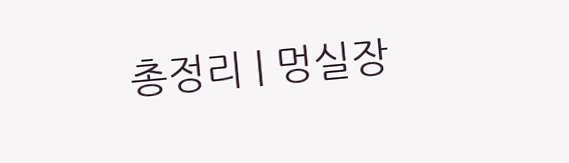총정리 | 멍실장